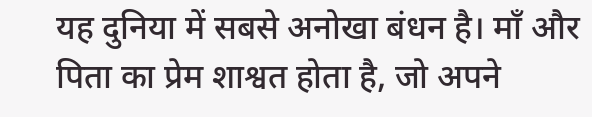यह दुनिया में सबसे अनोखा बंधन है। माँ और पिता का प्रेम शाश्वत होता है, जो अपने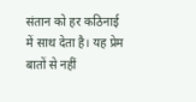संतान को हर कठिनाई में साथ देता है। यह प्रेम बातों से नहीं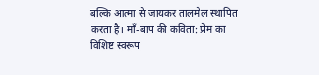बल्कि आत्मा से जायकर तालमेल स्थापित करता है। माँ-बाप की कविता: प्रेम का विशिष्ट स्वरूप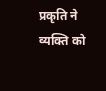प्रकृति ने व्यक्ति को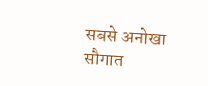सबसे अनोखा सौगात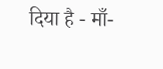दिया है - माँ-